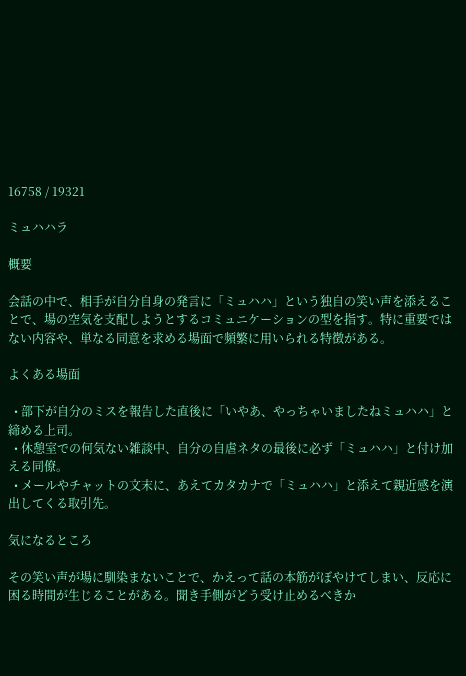16758 / 19321

ミュハハラ

概要

会話の中で、相手が自分自身の発言に「ミュハハ」という独自の笑い声を添えることで、場の空気を支配しようとするコミュニケーションの型を指す。特に重要ではない内容や、単なる同意を求める場面で頻繁に用いられる特徴がある。

よくある場面

  • 部下が自分のミスを報告した直後に「いやあ、やっちゃいましたねミュハハ」と締める上司。
  • 休憩室での何気ない雑談中、自分の自虐ネタの最後に必ず「ミュハハ」と付け加える同僚。
  • メールやチャットの文末に、あえてカタカナで「ミュハハ」と添えて親近感を演出してくる取引先。

気になるところ

その笑い声が場に馴染まないことで、かえって話の本筋がぼやけてしまい、反応に困る時間が生じることがある。聞き手側がどう受け止めるべきか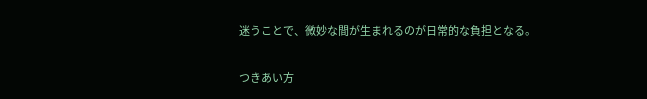迷うことで、微妙な間が生まれるのが日常的な負担となる。

つきあい方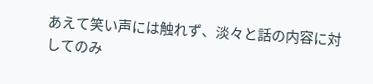あえて笑い声には触れず、淡々と話の内容に対してのみ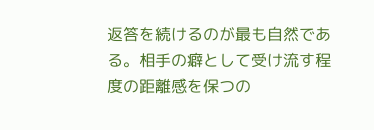返答を続けるのが最も自然である。相手の癖として受け流す程度の距離感を保つの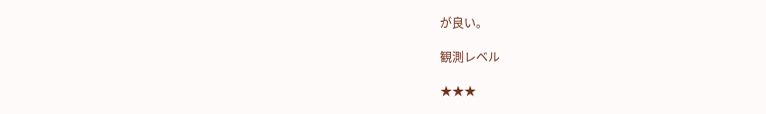が良い。

観測レベル

★★★